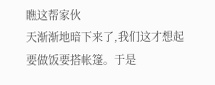瞧这帮家伙
天渐渐地暗下来了,我们这才想起要做饭要搭帐篷。于是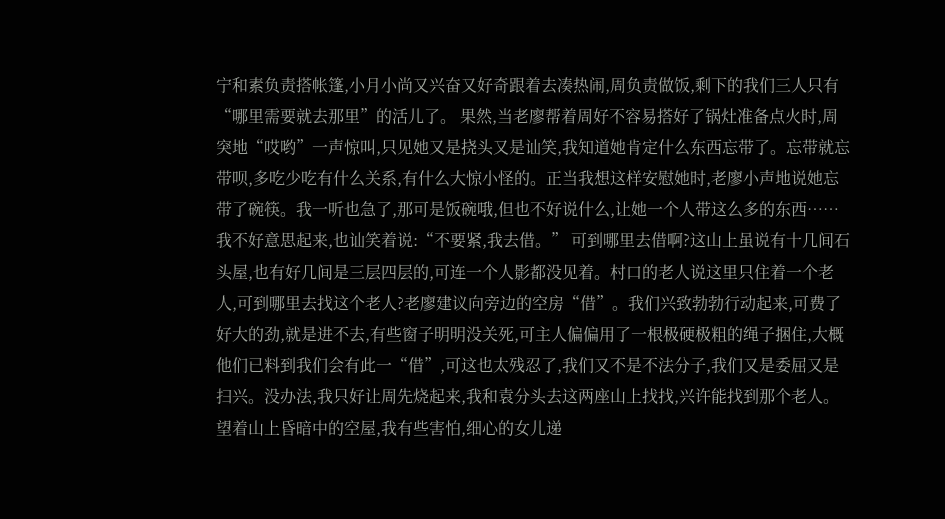宁和素负责搭帐篷,小月小尚又兴奋又好奇跟着去凑热闹,周负责做饭,剩下的我们三人只有“哪里需要就去那里”的活儿了。 果然,当老廖帮着周好不容易搭好了锅灶准备点火时,周突地“哎哟”一声惊叫,只见她又是挠头又是讪笑,我知道她肯定什么东西忘带了。忘带就忘带呗,多吃少吃有什么关系,有什么大惊小怪的。正当我想这样安慰她时,老廖小声地说她忘带了碗筷。我一听也急了,那可是饭碗哦,但也不好说什么,让她一个人带这么多的东西……我不好意思起来,也讪笑着说:“不要紧,我去借。” 可到哪里去借啊?这山上虽说有十几间石头屋,也有好几间是三层四层的,可连一个人影都没见着。村口的老人说这里只住着一个老人,可到哪里去找这个老人?老廖建议向旁边的空房“借”。我们兴致勃勃行动起来,可费了好大的劲,就是进不去,有些窗子明明没关死,可主人偏偏用了一根极硬极粗的绳子捆住,大概他们已料到我们会有此一“借”,可这也太残忍了,我们又不是不法分子,我们又是委屈又是扫兴。没办法,我只好让周先烧起来,我和袁分头去这两座山上找找,兴许能找到那个老人。望着山上昏暗中的空屋,我有些害怕,细心的女儿递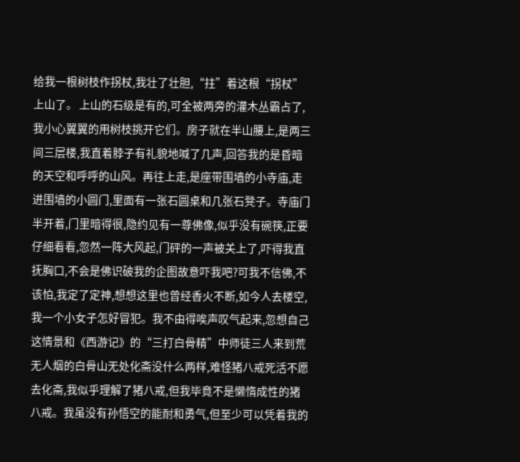给我一根树枝作拐杖,我壮了壮胆,“拄”着这根“拐杖”上山了。 上山的石级是有的,可全被两旁的灌木丛霸占了,我小心翼翼的用树枝挑开它们。房子就在半山腰上,是两三间三层楼,我直着脖子有礼貌地喊了几声,回答我的是昏暗的天空和呼呼的山风。再往上走,是座带围墙的小寺庙,走进围墙的小圆门,里面有一张石圆桌和几张石凳子。寺庙门半开着,门里暗得很,隐约见有一尊佛像,似乎没有碗筷,正要仔细看看,忽然一阵大风起,门砰的一声被关上了,吓得我直抚胸口,不会是佛识破我的企图故意吓我吧?可我不信佛,不该怕,我定了定神,想想这里也曾经香火不断,如今人去楼空,我一个小女子怎好冒犯。我不由得唉声叹气起来,忽想自己这情景和《西游记》的“三打白骨精”中师徒三人来到荒无人烟的白骨山无处化斋没什么两样,难怪猪八戒死活不愿去化斋,我似乎理解了猪八戒,但我毕竟不是懒惰成性的猪八戒。我虽没有孙悟空的能耐和勇气,但至少可以凭着我的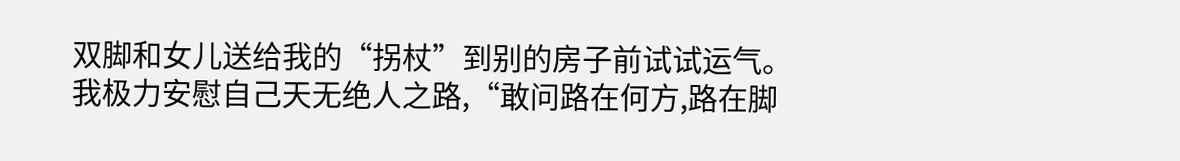双脚和女儿送给我的“拐杖”到别的房子前试试运气。我极力安慰自己天无绝人之路,“敢问路在何方,路在脚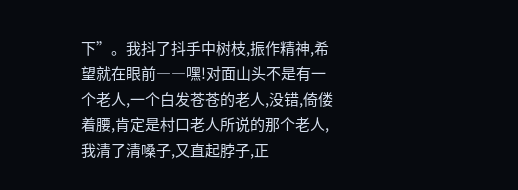下”。我抖了抖手中树枝,振作精神,希望就在眼前――嘿!对面山头不是有一个老人,一个白发苍苍的老人,没错,倚偻着腰,肯定是村口老人所说的那个老人,我清了清嗓子,又直起脖子,正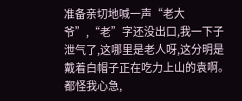准备亲切地喊一声“老大爷”,“老”字还没出口,我一下子泄气了,这哪里是老人呀,这分明是戴着白帽子正在吃力上山的袁啊。都怪我心急,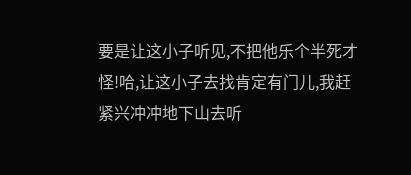要是让这小子听见,不把他乐个半死才怪!哈,让这小子去找肯定有门儿,我赶紧兴冲冲地下山去听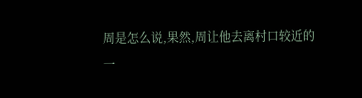周是怎么说,果然,周让他去离村口较近的一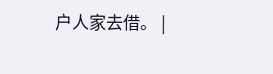户人家去借。 |